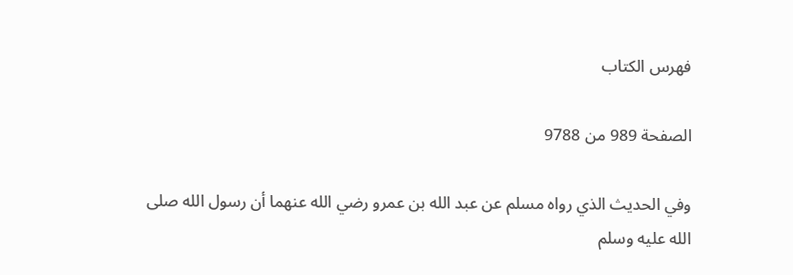فهرس الكتاب

الصفحة 989 من 9788

وفي الحديث الذي رواه مسلم عن عبد الله بن عمرو رضي الله عنهما أن رسول الله صلى الله عليه وسلم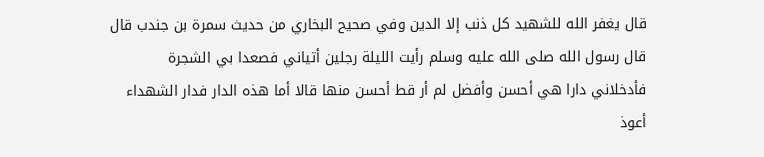قال يغفر الله للشهيد كل ذنب إلا الدين وفي صحيح البخاري من حديث سمرة بن جندب قال قال رسول الله صلى الله عليه وسلم رأيت الليلة رجلين أتياني فصعدا بي الشجرة فأدخلاني دارا هي أحسن وأفضل لم أر قط أحسن منها قالا أما هذه الدار فدار الشهداء أعوذ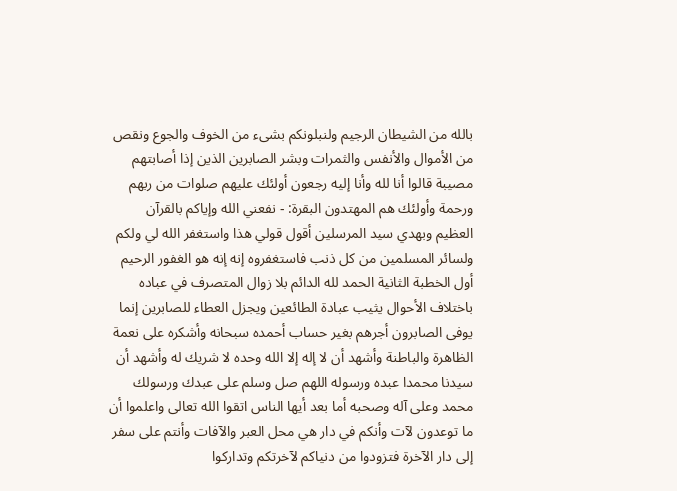بالله من الشيطان الرجيم ولنبلونكم بشىء من الخوف والجوع ونقص من الأموال والأنفس والثمرات وبشر الصابرين الذين إذا أصابتهم مصيبة قالوا أنا لله وأنا إليه رجعون أولئك عليهم صلوات من ربهم ورحمة وأولئك هم المهتدون البقرة: - نفعني الله وإياكم بالقرآن العظيم وبهدي سيد المرسلين أقول قولي هذا واستغفر الله لي ولكم ولسائر المسلمين من كل ذنب فاستغفروه إنه إنه هو الغفور الرحيم أول الخطبة الثانية الحمد لله الدائم بلا زوال المتصرف في عباده باختلاف الأحوال يثيب عبادة الطائعين ويجزل العطاء للصابرين إنما يوفى الصابرون أجرهم بغير حساب أحمده سبحانه وأشكره على نعمة الظاهرة والباطنة وأشهد أن لا إله إلا الله وحده لا شريك له وأشهد أن سيدنا محمدا عبده ورسوله اللهم صل وسلم على عبدك ورسولك محمد وعلى آله وصحبه أما بعد أيها الناس اتقوا الله تعالى واعلموا أن ما توعدون لآت وأنكم في دار هي محل العبر والآفات وأنتم على سفر إلى دار الآخرة فتزودوا من دنياكم لآخرتكم وتداركوا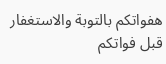هفواتكم بالتوبة والاستغفار قبل فواتكم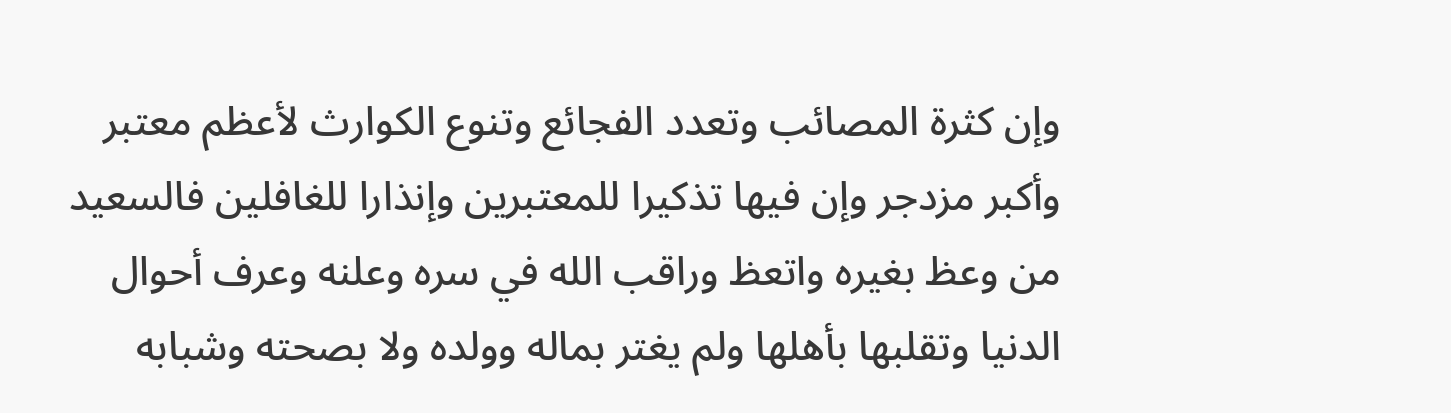وإن كثرة المصائب وتعدد الفجائع وتنوع الكوارث لأعظم معتبر وأكبر مزدجر وإن فيها تذكيرا للمعتبرين وإنذارا للغافلين فالسعيد من وعظ بغيره واتعظ وراقب الله في سره وعلنه وعرف أحوال الدنيا وتقلبها بأهلها ولم يغتر بماله وولده ولا بصحته وشبابه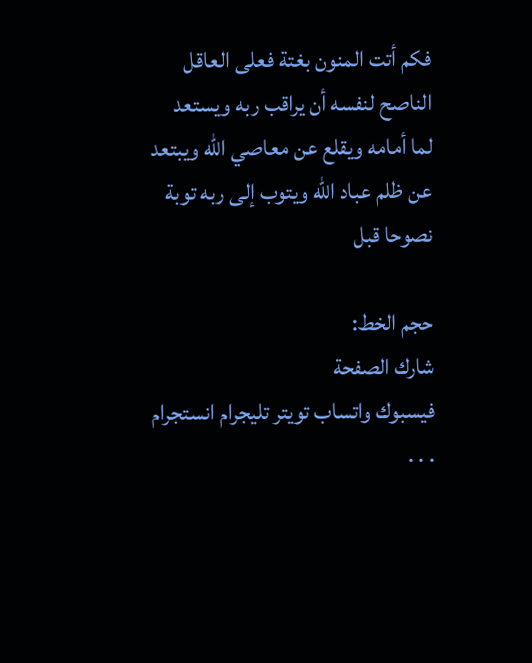فكم أتت المنون بغتة فعلى العاقل الناصح لنفسه أن يراقب ربه ويستعد لما أمامه ويقلع عن معاصي الله ويبتعد عن ظلم عباد الله ويتوب إلى ربه توبة نصوحا قبل

حجم الخط:
شارك الصفحة
فيسبوك واتساب تويتر تليجرام انستجرام
. . .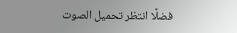فضلًا انتظر تحميل الصوت